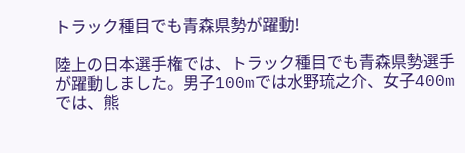トラック種目でも青森県勢が躍動!

陸上の日本選手権では、トラック種目でも青森県勢選手が躍動しました。男子100mでは水野琉之介、女子400mでは、熊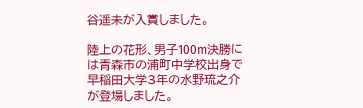谷遥未が入賞しました。

陸上の花形、男子100m決勝には青森市の浦町中学校出身で早稲田大学3年の水野琉之介が登場しました。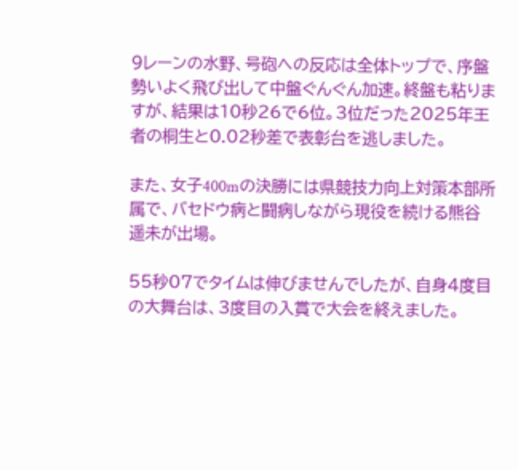9レーンの水野、号砲への反応は全体トップで、序盤勢いよく飛び出して中盤ぐんぐん加速。終盤も粘りますが、結果は10秒26で6位。3位だった2025年王者の桐生と0.02秒差で表彰台を逃しました。

また、女子400mの決勝には県競技力向上対策本部所属で、バセドウ病と闘病しながら現役を続ける熊谷遥未が出場。

55秒07でタイムは伸びませんでしたが、自身4度目の大舞台は、3度目の入賞で大会を終えました。